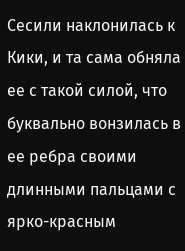Сесили наклонилась к Кики, и та сама обняла ее с такой силой, что буквально вонзилась в ее ребра своими длинными пальцами с ярко-красным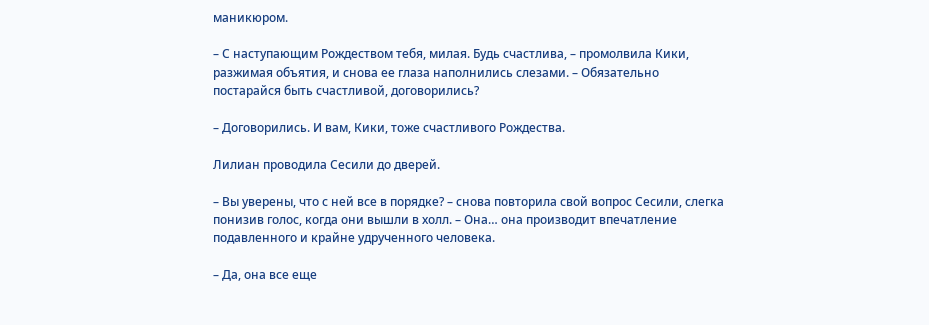маникюром.

– С наступающим Рождеством тебя, милая. Будь счастлива, – промолвила Кики, разжимая объятия, и снова ее глаза наполнились слезами. – Обязательно постарайся быть счастливой, договорились?

– Договорились. И вам, Кики, тоже счастливого Рождества.

Лилиан проводила Сесили до дверей.

– Вы уверены, что с ней все в порядке? – снова повторила свой вопрос Сесили, слегка понизив голос, когда они вышли в холл. – Она… она производит впечатление подавленного и крайне удрученного человека.

– Да, она все еще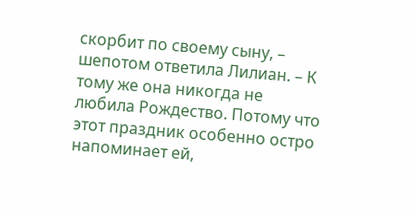скорбит по своему сыну, – шепотом ответила Лилиан. – К тому же она никогда не любила Рождество. Потому что этот праздник особенно остро напоминает ей,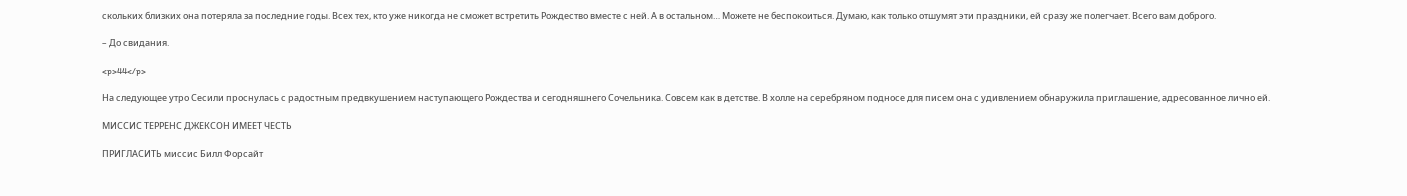скольких близких она потеряла за последние годы. Всех тех, кто уже никогда не сможет встретить Рождество вместе с ней. А в остальном… Можете не беспокоиться. Думаю, как только отшумят эти праздники, ей сразу же полегчает. Всего вам доброго.

– До свидания.

<p>44</p>

На следующее утро Сесили проснулась с радостным предвкушением наступающего Рождества и сегодняшнего Сочельника. Совсем как в детстве. В холле на серебряном подносе для писем она с удивлением обнаружила приглашение, адресованное лично ей.

МИССИС ТЕРРЕНС ДЖЕКСОН ИМЕЕТ ЧЕСТЬ

ПРИГЛАСИТЬ миссис Билл Форсайт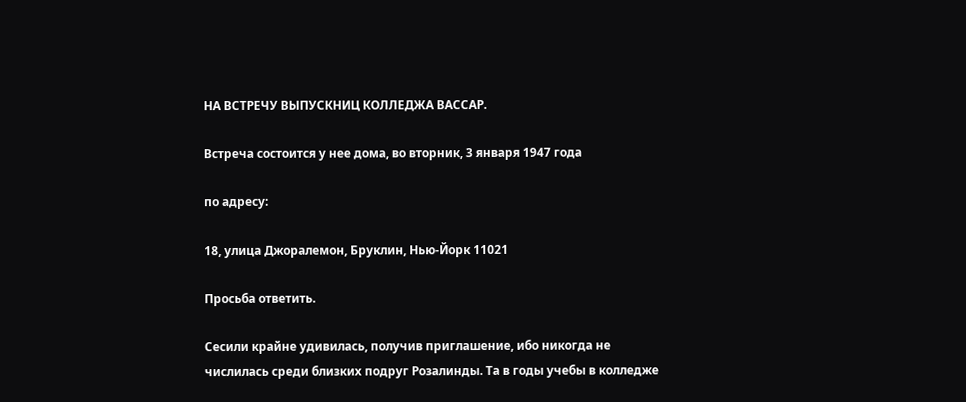НА ВСТРЕЧУ ВЫПУСКНИЦ КОЛЛЕДЖА ВАССАР.

Встреча состоится у нее дома, во вторник, 3 января 1947 года

по адресу:

18, улица Джоралемон, Бруклин, Нью-Йорк 11021

Просьба ответить.

Сесили крайне удивилась, получив приглашение, ибо никогда не числилась среди близких подруг Розалинды. Та в годы учебы в колледже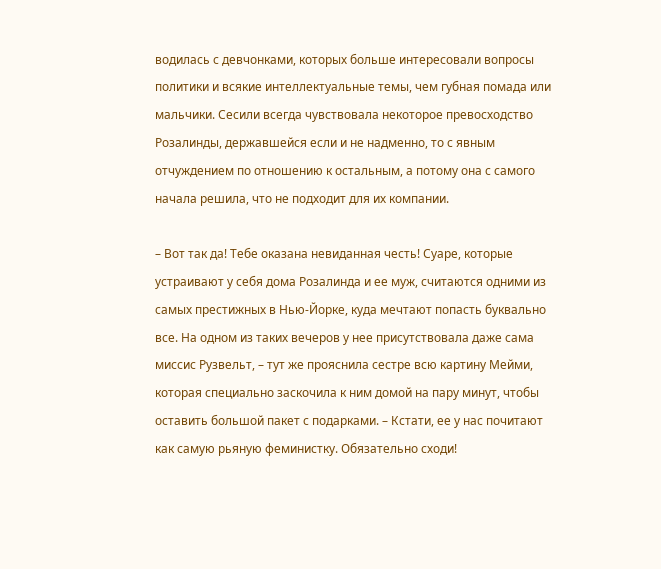водилась с девчонками, которых больше интересовали вопросы политики и всякие интеллектуальные темы, чем губная помада или мальчики. Сесили всегда чувствовала некоторое превосходство Розалинды, державшейся если и не надменно, то с явным отчуждением по отношению к остальным, а потому она с самого начала решила, что не подходит для их компании.

– Вот так да! Тебе оказана невиданная честь! Суаре, которые устраивают у себя дома Розалинда и ее муж, считаются одними из самых престижных в Нью-Йорке, куда мечтают попасть буквально все. На одном из таких вечеров у нее присутствовала даже сама миссис Рузвельт, – тут же прояснила сестре всю картину Мейми, которая специально заскочила к ним домой на пару минут, чтобы оставить большой пакет с подарками. – Кстати, ее у нас почитают как самую рьяную феминистку. Обязательно сходи!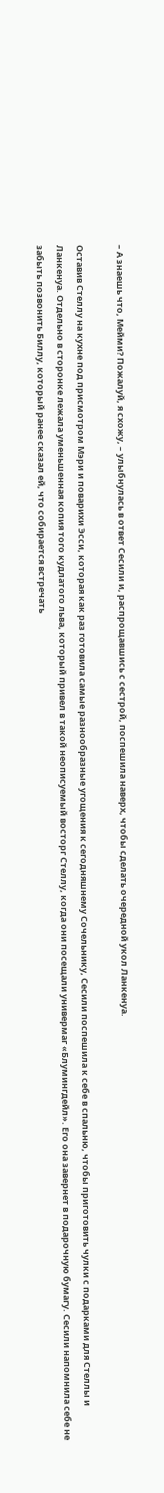– А знаешь что, Мейми? Пожалуй, я схожу, – улыбнулась в ответ Сесили и, распрощавшись с сестрой, поспешила наверх, чтобы сделать очередной укол Ланкенуа.

Оставив Стеллу на кухне под присмотром Мэри и поварихи Эсси, которая как раз готовила самые разнообразные угощения к сегодняшнему Сочельнику, Сесили поспешила к себе в спальню, чтобы приготовить чулки с подарками для Стеллы и Ланкенуа. Отдельно в сторонке лежала уменьшенная копия того кудлатого льва, который привел в такой неописуемый восторг Стеллу, когда они посещали универмаг «Блумингдейл». Его она завернет в подарочную бумагу. Сесили напомнила себе не забыть позвонить Биллу, который ранее сказал ей, что собирается встречать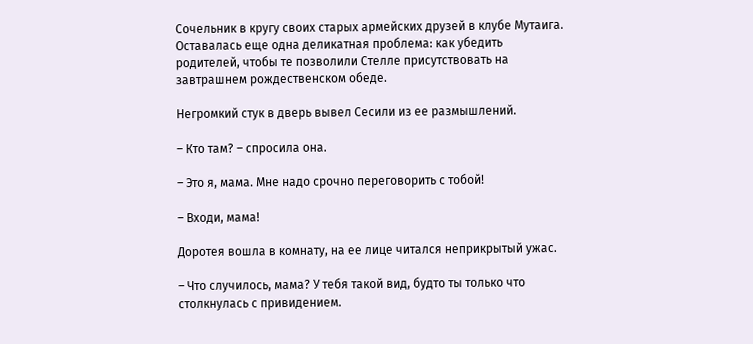Сочельник в кругу своих старых армейских друзей в клубе Мутаига. Оставалась еще одна деликатная проблема: как убедить родителей, чтобы те позволили Стелле присутствовать на завтрашнем рождественском обеде.

Негромкий стук в дверь вывел Сесили из ее размышлений.

– Кто там? – спросила она.

– Это я, мама. Мне надо срочно переговорить с тобой!

– Входи, мама!

Доротея вошла в комнату, на ее лице читался неприкрытый ужас.

– Что случилось, мама? У тебя такой вид, будто ты только что столкнулась с привидением.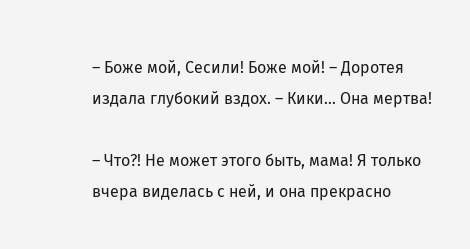– Боже мой, Сесили! Боже мой! – Доротея издала глубокий вздох. – Кики… Она мертва!

– Что?! Не может этого быть, мама! Я только вчера виделась с ней, и она прекрасно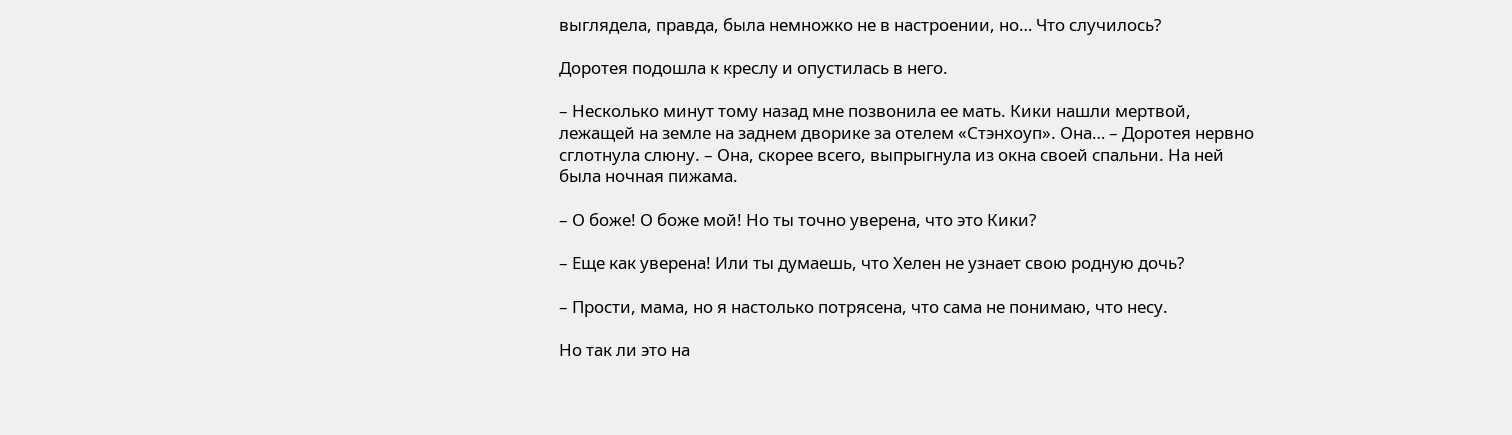выглядела, правда, была немножко не в настроении, но… Что случилось?

Доротея подошла к креслу и опустилась в него.

– Несколько минут тому назад мне позвонила ее мать. Кики нашли мертвой, лежащей на земле на заднем дворике за отелем «Стэнхоуп». Она… – Доротея нервно сглотнула слюну. – Она, скорее всего, выпрыгнула из окна своей спальни. На ней была ночная пижама.

– О боже! О боже мой! Но ты точно уверена, что это Кики?

– Еще как уверена! Или ты думаешь, что Хелен не узнает свою родную дочь?

– Прости, мама, но я настолько потрясена, что сама не понимаю, что несу.

Но так ли это на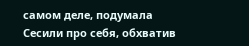самом деле, подумала Сесили про себя, обхватив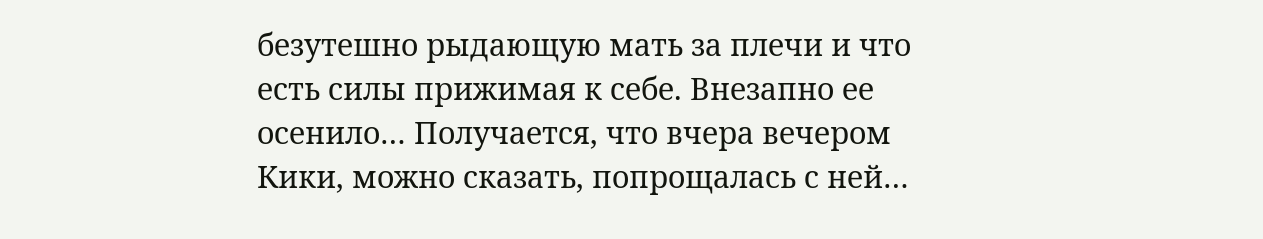безутешно рыдающую мать за плечи и что есть силы прижимая к себе. Внезапно ее осенило… Получается, что вчера вечером Кики, можно сказать, попрощалась с ней…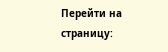Перейти на страницу: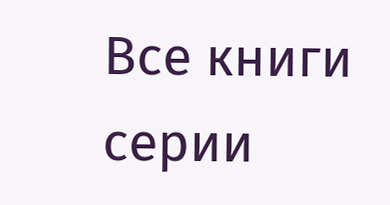Все книги серии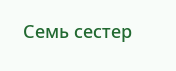Семь сестер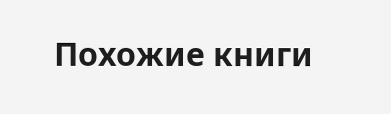Похожие книги